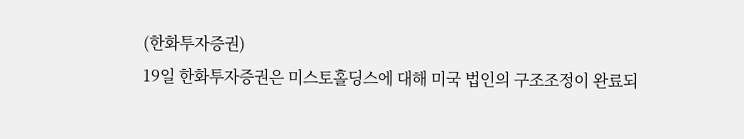(한화투자증권)
19일 한화투자증권은 미스토홀딩스에 대해 미국 법인의 구조조정이 완료되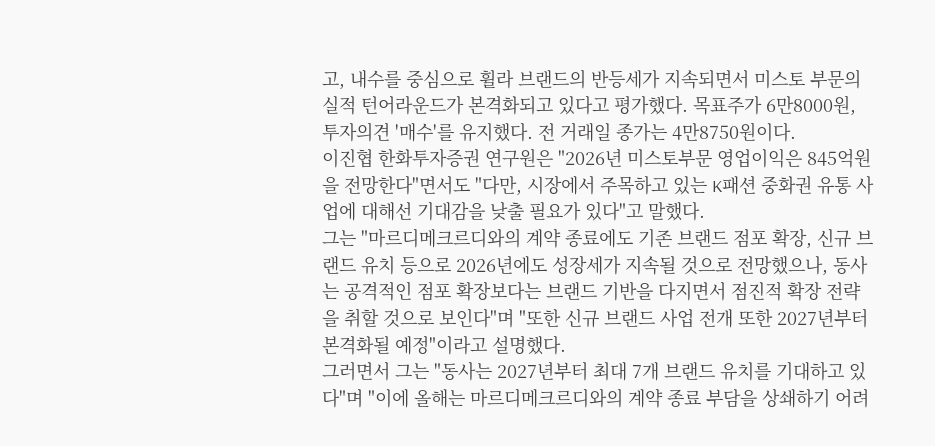고, 내수를 중심으로 휠라 브랜드의 반등세가 지속되면서 미스토 부문의 실적 턴어라운드가 본격화되고 있다고 평가했다. 목표주가 6만8000원, 투자의견 '매수'를 유지했다. 전 거래일 종가는 4만8750원이다.
이진협 한화투자증권 연구원은 "2026년 미스토부문 영업이익은 845억원을 전망한다"면서도 "다만, 시장에서 주목하고 있는 K패션 중화권 유통 사업에 대해선 기대감을 낮출 필요가 있다"고 말했다.
그는 "마르디메크르디와의 계약 종료에도 기존 브랜드 점포 확장, 신규 브랜드 유치 등으로 2026년에도 성장세가 지속될 것으로 전망했으나, 동사는 공격적인 점포 확장보다는 브랜드 기반을 다지면서 점진적 확장 전략을 취할 것으로 보인다"며 "또한 신규 브랜드 사업 전개 또한 2027년부터 본격화될 예정"이라고 설명했다.
그러면서 그는 "동사는 2027년부터 최대 7개 브랜드 유치를 기대하고 있다"며 "이에 올해는 마르디메크르디와의 계약 종료 부담을 상쇄하기 어려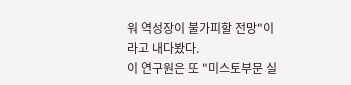워 역성장이 불가피할 전망"이라고 내다봤다.
이 연구원은 또 "미스토부문 실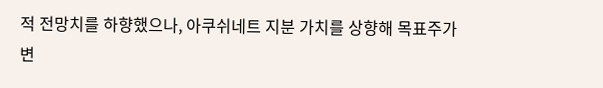적 전망치를 하향했으나, 아쿠쉬네트 지분 가치를 상향해 목표주가 변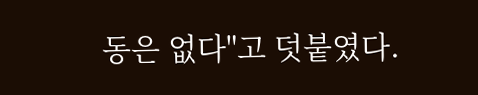동은 없다"고 덧붙였다.